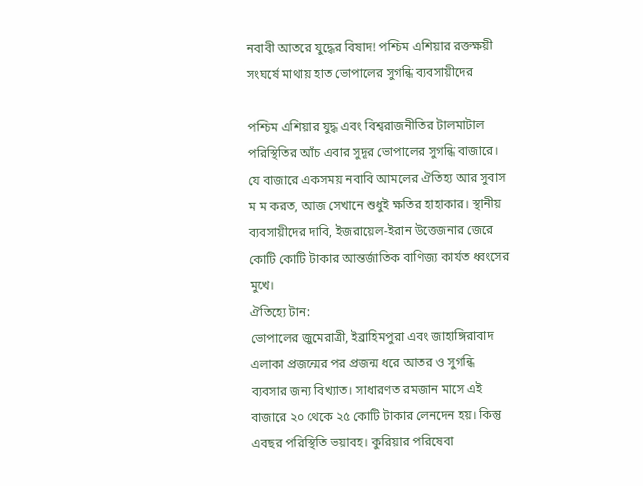নবাবী আতরে যুদ্ধের বিষাদ! পশ্চিম এশিয়ার রক্তক্ষয়ী সংঘর্ষে মাথায় হাত ভোপালের সুগন্ধি ব্যবসায়ীদের

পশ্চিম এশিয়ার যুদ্ধ এবং বিশ্বরাজনীতির টালমাটাল পরিস্থিতির আঁচ এবার সুদূর ভোপালের সুগন্ধি বাজারে। যে বাজারে একসময় নবাবি আমলের ঐতিহ্য আর সুবাস ম ম করত, আজ সেখানে শুধুই ক্ষতির হাহাকার। স্থানীয় ব্যবসায়ীদের দাবি, ইজরায়েল-ইরান উত্তেজনার জেরে কোটি কোটি টাকার আন্তর্জাতিক বাণিজ্য কার্যত ধ্বংসের মুখে।
ঐতিহ্যে টান:
ভোপালের জুমেরাত্রী, ইব্রাহিমপুরা এবং জাহাঙ্গিরাবাদ এলাকা প্রজন্মের পর প্রজন্ম ধরে আতর ও সুগন্ধি ব্যবসার জন্য বিখ্যাত। সাধারণত রমজান মাসে এই বাজারে ২০ থেকে ২৫ কোটি টাকার লেনদেন হয়। কিন্তু এবছর পরিস্থিতি ভয়াবহ। কুরিয়ার পরিষেবা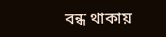বন্ধ থাকায়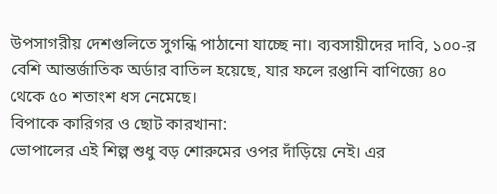উপসাগরীয় দেশগুলিতে সুগন্ধি পাঠানো যাচ্ছে না। ব্যবসায়ীদের দাবি, ১০০-র বেশি আন্তর্জাতিক অর্ডার বাতিল হয়েছে, যার ফলে রপ্তানি বাণিজ্যে ৪০ থেকে ৫০ শতাংশ ধস নেমেছে।
বিপাকে কারিগর ও ছোট কারখানা:
ভোপালের এই শিল্প শুধু বড় শোরুমের ওপর দাঁড়িয়ে নেই। এর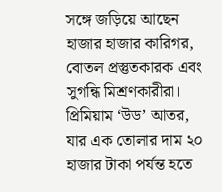সঙ্গে জড়িয়ে আছেন হাজার হাজার কারিগর, বোতল প্রস্তুতকারক এবং সুগন্ধি মিশ্রণকারীরা। প্রিমিয়াম ‘উড’ আতর, যার এক তোলার দাম ২০ হাজার টাকা পর্যন্ত হতে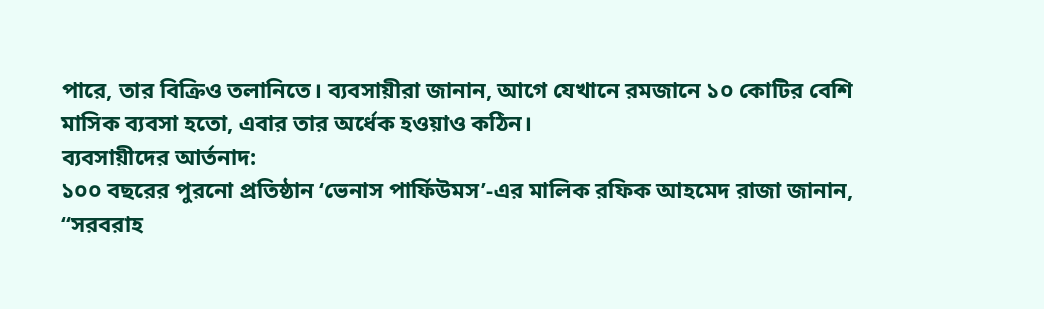পারে, তার বিক্রিও তলানিতে। ব্যবসায়ীরা জানান, আগে যেখানে রমজানে ১০ কোটির বেশি মাসিক ব্যবসা হতো, এবার তার অর্ধেক হওয়াও কঠিন।
ব্যবসায়ীদের আর্তনাদ:
১০০ বছরের পুরনো প্রতিষ্ঠান ‘ভেনাস পার্ফিউমস’-এর মালিক রফিক আহমেদ রাজা জানান, “সরবরাহ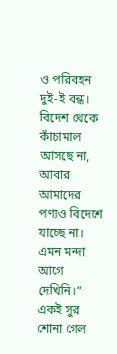ও পরিবহন দুই-ই বন্ধ। বিদেশ থেকে কাঁচামাল আসছে না, আবার আমাদের পণ্যও বিদেশে যাচ্ছে না। এমন মন্দা আগে দেখিনি।” একই সুর শোনা গেল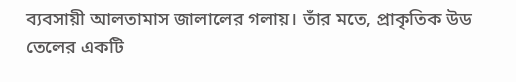ব্যবসায়ী আলতামাস জালালের গলায়। তাঁর মতে, প্রাকৃতিক উড তেলের একটি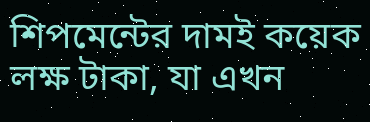শিপমেন্টের দামই কয়েক লক্ষ টাকা, যা এখন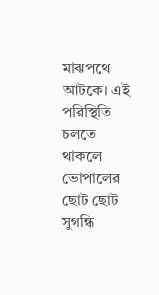মাঝপথে আটকে। এই পরিস্থিতি চলতে থাকলে ভোপালের ছোট ছোট সুগন্ধি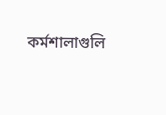কর্মশালাগুলি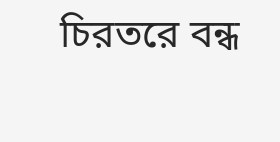চিরতরে বন্ধ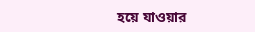হয়ে যাওয়ার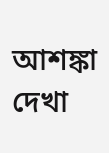আশঙ্কা দেখা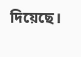দিয়েছে।